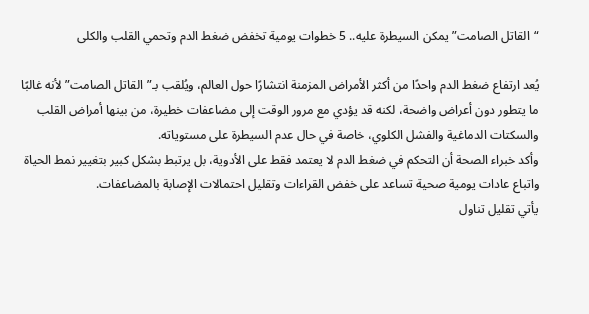“القاتل الصامت” يمكن السيطرة عليه.. 5 خطوات يومية تخفض ضغط الدم وتحمي القلب والكلى

يُعد ارتفاع ضغط الدم واحدًا من أكثر الأمراض المزمنة انتشارًا حول العالم، ويُلقب بـ”القاتل الصامت” لأنه غالبًا ما يتطور دون أعراض واضحة، لكنه قد يؤدي مع مرور الوقت إلى مضاعفات خطيرة، من بينها أمراض القلب والسكتات الدماغية والفشل الكلوي، خاصة في حال عدم السيطرة على مستوياته.
وأكد خبراء الصحة أن التحكم في ضغط الدم لا يعتمد فقط على الأدوية، بل يرتبط بشكل كبير بتغيير نمط الحياة واتباع عادات يومية صحية تساعد على خفض القراءات وتقليل احتمالات الإصابة بالمضاعفات.
يأتي تقليل تناول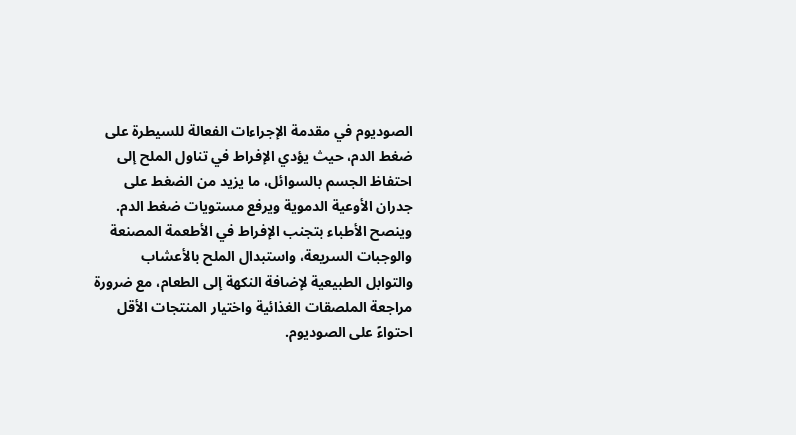الصوديوم في مقدمة الإجراءات الفعالة للسيطرة على ضغط الدم، حيث يؤدي الإفراط في تناول الملح إلى احتفاظ الجسم بالسوائل، ما يزيد من الضغط على جدران الأوعية الدموية ويرفع مستويات ضغط الدم.
وينصح الأطباء بتجنب الإفراط في الأطعمة المصنعة والوجبات السريعة، واستبدال الملح بالأعشاب والتوابل الطبيعية لإضافة النكهة إلى الطعام، مع ضرورة مراجعة الملصقات الغذائية واختيار المنتجات الأقل احتواءً على الصوديوم.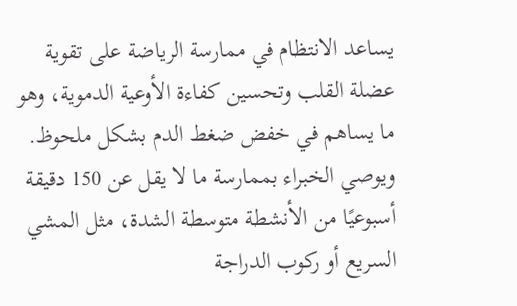يساعد الانتظام في ممارسة الرياضة على تقوية عضلة القلب وتحسين كفاءة الأوعية الدموية، وهو ما يساهم في خفض ضغط الدم بشكل ملحوظ.
ويوصي الخبراء بممارسة ما لا يقل عن 150 دقيقة أسبوعيًا من الأنشطة متوسطة الشدة، مثل المشي السريع أو ركوب الدراجة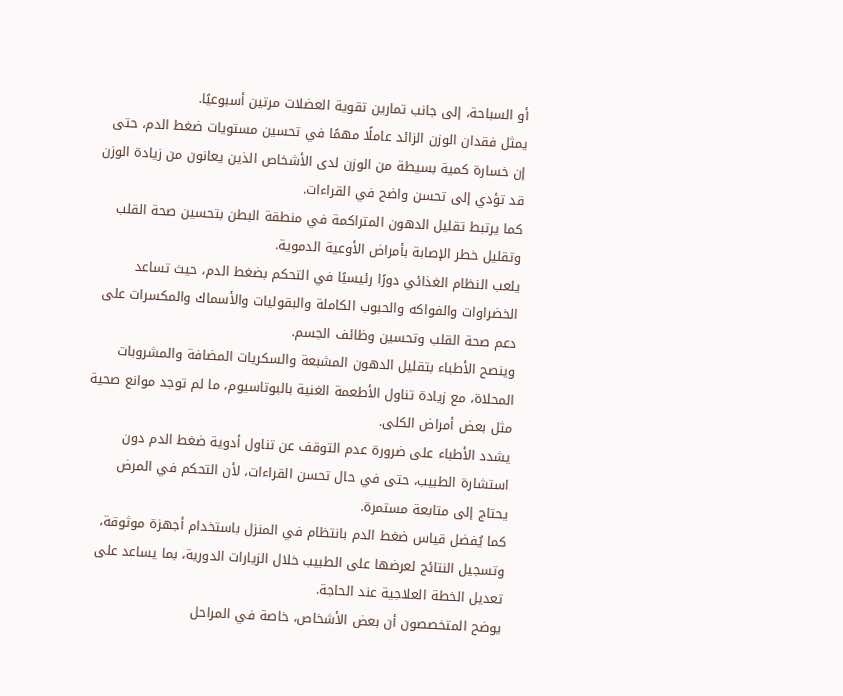أو السباحة، إلى جانب تمارين تقوية العضلات مرتين أسبوعيًا.
يمثل فقدان الوزن الزائد عاملًا مهمًا في تحسين مستويات ضغط الدم، حتى إن خسارة كمية بسيطة من الوزن لدى الأشخاص الذين يعانون من زيادة الوزن قد تؤدي إلى تحسن واضح في القراءات.
كما يرتبط تقليل الدهون المتراكمة في منطقة البطن بتحسين صحة القلب وتقليل خطر الإصابة بأمراض الأوعية الدموية.
يلعب النظام الغذائي دورًا رئيسيًا في التحكم بضغط الدم، حيث تساعد الخضراوات والفواكه والحبوب الكاملة والبقوليات والأسماك والمكسرات على دعم صحة القلب وتحسين وظائف الجسم.
وينصح الأطباء بتقليل الدهون المشبعة والسكريات المضافة والمشروبات المحلاة، مع زيادة تناول الأطعمة الغنية بالبوتاسيوم، ما لم توجد موانع صحية مثل بعض أمراض الكلى.
يشدد الأطباء على ضرورة عدم التوقف عن تناول أدوية ضغط الدم دون استشارة الطبيب، حتى في حال تحسن القراءات، لأن التحكم في المرض يحتاج إلى متابعة مستمرة.
كما يُفضل قياس ضغط الدم بانتظام في المنزل باستخدام أجهزة موثوقة، وتسجيل النتائج لعرضها على الطبيب خلال الزيارات الدورية، بما يساعد على تعديل الخطة العلاجية عند الحاجة.
يوضح المتخصصون أن بعض الأشخاص، خاصة في المراحل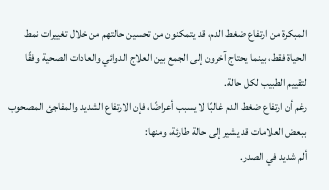المبكرة من ارتفاع ضغط الدم، قد يتمكنون من تحسين حالتهم من خلال تغييرات نمط الحياة فقط، بينما يحتاج آخرون إلى الجمع بين العلاج الدوائي والعادات الصحية وفقًا لتقييم الطبيب لكل حالة.
رغم أن ارتفاع ضغط الدم غالبًا لا يسبب أعراضًا، فإن الارتفاع الشديد والمفاجئ المصحوب ببعض العلامات قد يشير إلى حالة طارئة، ومنها:
ألم شديد في الصدر.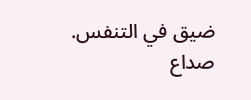ضيق في التنفس.
صداع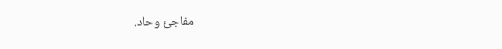مفاجئ وحاد.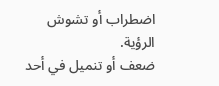اضطراب أو تشوش الرؤية.
ضعف أو تنميل في أحد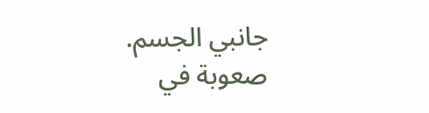جانبي الجسم.
صعوبة في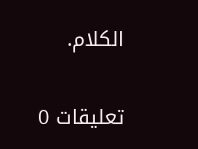الكلام.


تعليقات 0